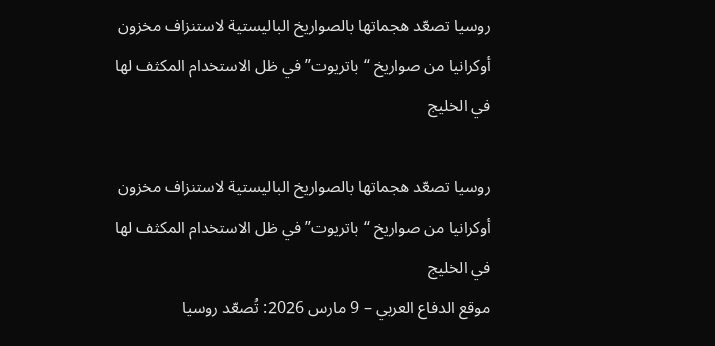روسيا تصعّد هجماتها بالصواريخ الباليستية لاستنزاف مخزون أوكرانيا من صواريخ “باتريوت” في ظل الاستخدام المكثف لها في الخليج

روسيا تصعّد هجماتها بالصواريخ الباليستية لاستنزاف مخزون أوكرانيا من صواريخ “باتريوت” في ظل الاستخدام المكثف لها في الخليج
موقع الدفاع العربي – 9 مارس 2026: تُصعّد روسيا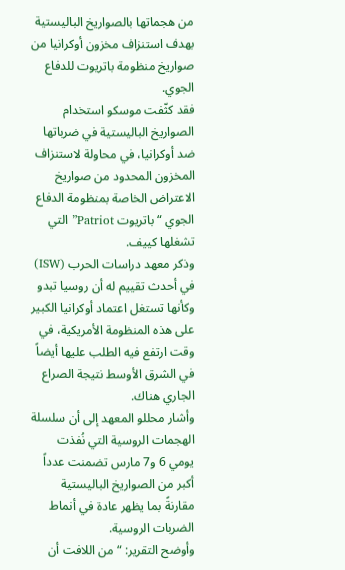من هجماتها بالصواريخ الباليستية بهدف استنزاف مخزون أوكرانيا من صواريخ منظومة باتريوت للدفاع الجوي.
فقد كثّفت موسكو استخدام الصواريخ الباليستية في ضرباتها ضد أوكرانيا، في محاولة لاستنزاف المخزون المحدود من صواريخ الاعتراض الخاصة بمنظومة الدفاع الجوي “باتريوت Patriot” التي تشغلها كييف.
وذكر معهد دراسات الحرب (ISW) في أحدث تقييم له أن روسيا تبدو وكأنها تستغل اعتماد أوكرانيا الكبير على هذه المنظومة الأمريكية، في وقت ارتفع فيه الطلب عليها أيضاً في الشرق الأوسط نتيجة الصراع الجاري هناك.
وأشار محللو المعهد إلى أن سلسلة الهجمات الروسية التي نُفذت يومي 6 و7 مارس تضمنت عدداً أكبر من الصواريخ الباليستية مقارنةً بما يظهر عادة في أنماط الضربات الروسية.
وأوضح التقرير: “من اللافت أن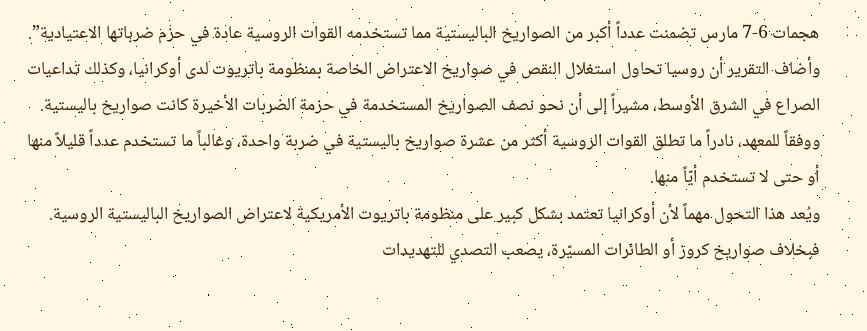هجمات 6-7 مارس تضمنت عدداً أكبر من الصواريخ الباليستية مما تستخدمه القوات الروسية عادة في حزم ضرباتها الاعتيادية”.
وأضاف التقرير أن روسيا تحاول استغلال النقص في صواريخ الاعتراض الخاصة بمنظومة باتريوت لدى أوكرانيا، وكذلك تداعيات الصراع في الشرق الأوسط، مشيراً إلى أن نحو نصف الصواريخ المستخدمة في حزمة الضربات الأخيرة كانت صواريخ باليستية.
ووفقاً للمعهد، نادراً ما تطلق القوات الروسية أكثر من عشرة صواريخ باليستية في ضربة واحدة، وغالباً ما تستخدم عدداً قليلاً منها أو حتى لا تستخدم أيّاً منها.
ويُعد هذا التحول مهماً لأن أوكرانيا تعتمد بشكل كبير على منظومة باتريوت الأمريكية لاعتراض الصواريخ الباليستية الروسية. فبخلاف صواريخ كروز أو الطائرات المسيّرة، يصعب التصدي للتهديدات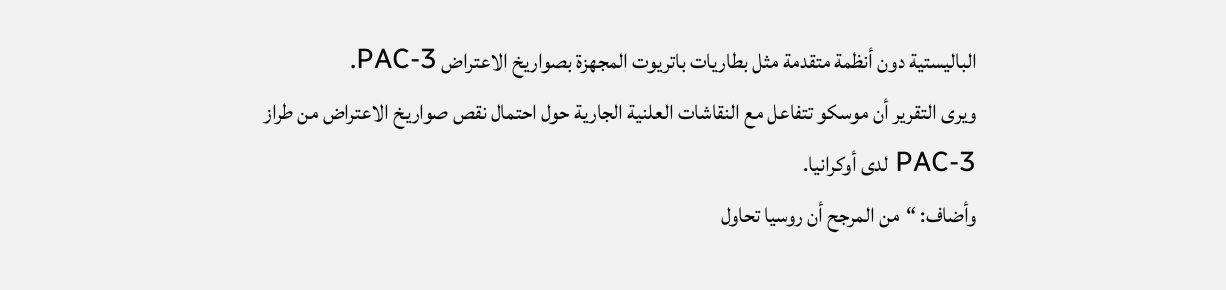الباليستية دون أنظمة متقدمة مثل بطاريات باتريوت المجهزة بصواريخ الاعتراض PAC-3.
ويرى التقرير أن موسكو تتفاعل مع النقاشات العلنية الجارية حول احتمال نقص صواريخ الاعتراض من طراز PAC-3 لدى أوكرانيا.
وأضاف: “من المرجح أن روسيا تحاول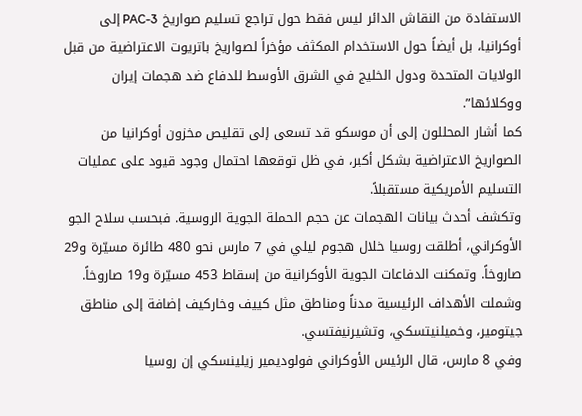الاستفادة من النقاش الدائر ليس فقط حول تراجع تسليم صواريخ PAC-3 إلى أوكرانيا، بل أيضاً حول الاستخدام المكثف مؤخراً لصواريخ باتريوت الاعتراضية من قبل الولايات المتحدة ودول الخليج في الشرق الأوسط للدفاع ضد هجمات إيران ووكلائها”.
كما أشار المحللون إلى أن موسكو قد تسعى إلى تقليص مخزون أوكرانيا من الصواريخ الاعتراضية بشكل أكبر، في ظل توقعها احتمال وجود قيود على عمليات التسليم الأمريكية مستقبلاً.
وتكشف أحدث بيانات الهجمات عن حجم الحملة الجوية الروسية. فبحسب سلاح الجو الأوكراني، أطلقت روسيا خلال هجوم ليلي في 7 مارس نحو 480 طائرة مسيّرة و29 صاروخاً. وتمكنت الدفاعات الجوية الأوكرانية من إسقاط 453 مسيّرة و19 صاروخاً.
وشملت الأهداف الرئيسية مدناً ومناطق مثل كييف وخاركيف إضافة إلى مناطق جيتومير، وخميلنيتسكي، وتشيرنيفتسي.
وفي 8 مارس، قال الرئيس الأوكراني فولوديمير زيلينسكي إن روسيا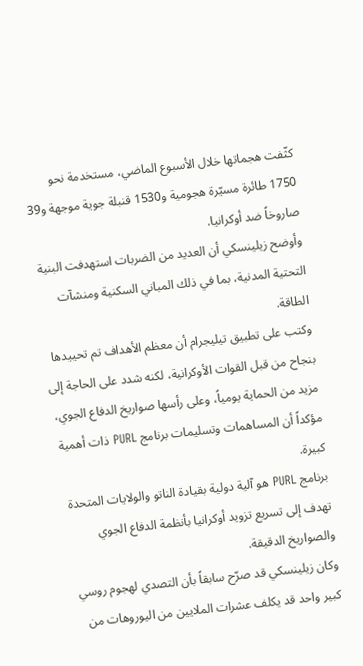كثّفت هجماتها خلال الأسبوع الماضي، مستخدمة نحو 1750 طائرة مسيّرة هجومية و1530 قنبلة جوية موجهة و39 صاروخاً ضد أوكرانيا.
وأوضح زيلينسكي أن العديد من الضربات استهدفت البنية التحتية المدنية، بما في ذلك المباني السكنية ومنشآت الطاقة.
وكتب على تطبيق تيليجرام أن معظم الأهداف تم تحييدها بنجاح من قبل القوات الأوكرانية، لكنه شدد على الحاجة إلى مزيد من الحماية يومياً، وعلى رأسها صواريخ الدفاع الجوي، مؤكداً أن المساهمات وتسليمات برنامج PURL ذات أهمية كبيرة.
برنامج PURL هو آلية دولية بقيادة الناتو والولايات المتحدة تهدف إلى تسريع تزويد أوكرانيا بأنظمة الدفاع الجوي والصواريخ الدقيقة.
وكان زيلينسكي قد صرّح سابقاً بأن التصدي لهجوم روسي كبير واحد قد يكلف عشرات الملايين من اليوروهات من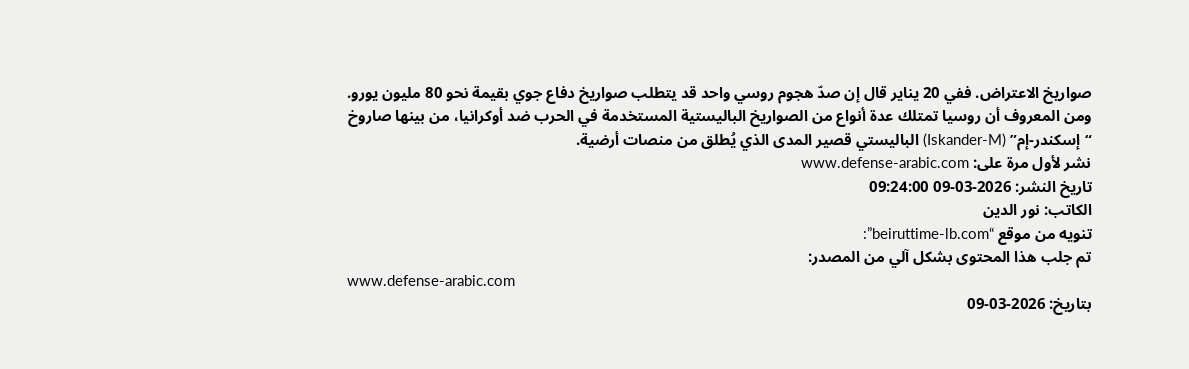صواريخ الاعتراض. ففي 20 يناير قال إن صدّ هجوم روسي واحد قد يتطلب صواريخ دفاع جوي بقيمة نحو 80 مليون يورو.
ومن المعروف أن روسيا تمتلك عدة أنواع من الصواريخ الباليستية المستخدمة في الحرب ضد أوكرانيا، من بينها صاروخ “إسكندر-إم” (Iskander-M) الباليستي قصير المدى الذي يُطلق من منصات أرضية.
نشر لأول مرة على: www.defense-arabic.com
تاريخ النشر: 2026-03-09 09:24:00
الكاتب: نور الدين
تنويه من موقع “beiruttime-lb.com”:
تم جلب هذا المحتوى بشكل آلي من المصدر:
www.defense-arabic.com
بتاريخ: 2026-03-09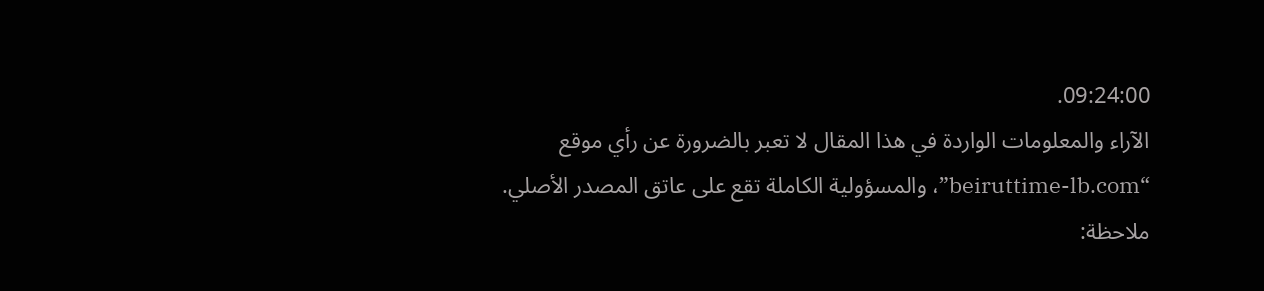09:24:00.
الآراء والمعلومات الواردة في هذا المقال لا تعبر بالضرورة عن رأي موقع “beiruttime-lb.com”، والمسؤولية الكاملة تقع على عاتق المصدر الأصلي.
ملاحظة: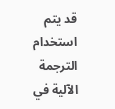قد يتم استخدام الترجمة الآلية في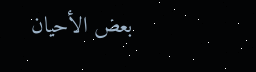بعض الأحيان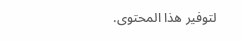لتوفير هذا المحتوى.